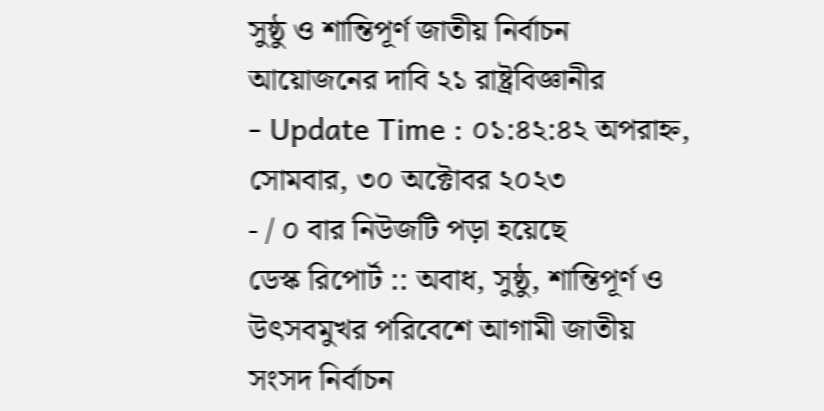সুষ্ঠু ও শান্তিপূর্ণ জাতীয় নির্বাচন আয়োজনের দাবি ২১ রাষ্ট্রবিজ্ঞানীর
- Update Time : ০১:৪২:৪২ অপরাহ্ন, সোমবার, ৩০ অক্টোবর ২০২৩
- / ০ বার নিউজটি পড়া হয়েছে
ডেস্ক রিপোর্ট :: অবাধ, সুষ্ঠু, শান্তিপূর্ণ ও উৎসবমুখর পরিবেশে আগামী জাতীয় সংসদ নির্বাচন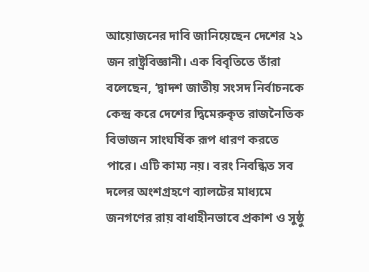আয়োজনের দাবি জানিয়েছেন দেশের ২১ জন রাষ্ট্রবিজ্ঞানী। এক বিবৃতিতে তাঁরা বলেছেন, ‘দ্বাদশ জাতীয় সংসদ নির্বাচনকে কেন্দ্র করে দেশের দ্বিমেরুকৃত রাজনৈতিক বিভাজন সাংঘর্ষিক রূপ ধারণ করতে পারে। এটি কাম্য নয়। বরং নিবন্ধিত সব দলের অংশগ্রহণে ব্যালটের মাধ্যমে জনগণের রায় বাধাহীনভাবে প্রকাশ ও সুষ্ঠু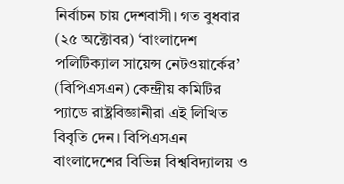নির্বাচন চায় দেশবাসী। গত বুধবার (২৫ অক্টোবর) ‘বাংলাদেশ পলিটিক্যাল সায়েন্স নেটওয়ার্কের’ (বিপিএসএন) কেন্দ্রীয় কমিটির প্যাডে রাষ্ট্রবিজ্ঞানীরা এই লিখিত বিবৃতি দেন। বিপিএসএন বাংলাদেশের বিভিন্ন বিশ্ববিদ্যালয় ও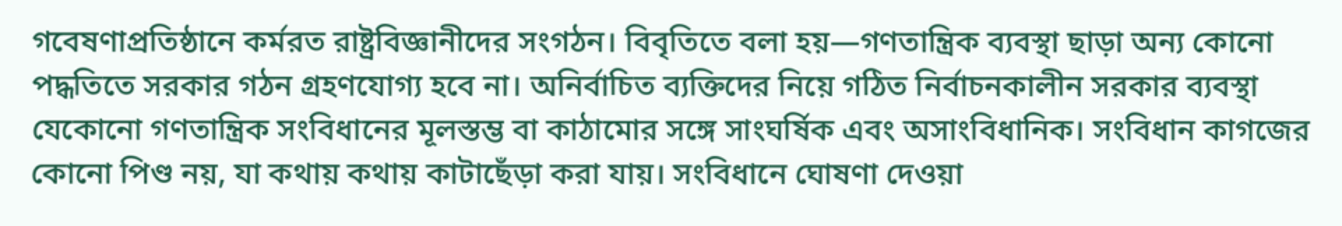গবেষণাপ্রতিষ্ঠানে কর্মরত রাষ্ট্রবিজ্ঞানীদের সংগঠন। বিবৃতিতে বলা হয়—গণতান্ত্রিক ব্যবস্থা ছাড়া অন্য কোনো পদ্ধতিতে সরকার গঠন গ্রহণযোগ্য হবে না। অনির্বাচিত ব্যক্তিদের নিয়ে গঠিত নির্বাচনকালীন সরকার ব্যবস্থা যেকোনো গণতান্ত্রিক সংবিধানের মূলস্তম্ভ বা কাঠামোর সঙ্গে সাংঘর্ষিক এবং অসাংবিধানিক। সংবিধান কাগজের কোনো পিণ্ড নয়, যা কথায় কথায় কাটাছেঁড়া করা যায়। সংবিধানে ঘোষণা দেওয়া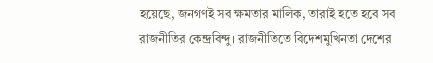হয়েছে, জনগণই সব ক্ষমতার মালিক, তারাই হতে হবে সব রাজনীতির কেন্দ্রবিন্দু। রাজনীতিতে বিদেশমুখিনতা দেশের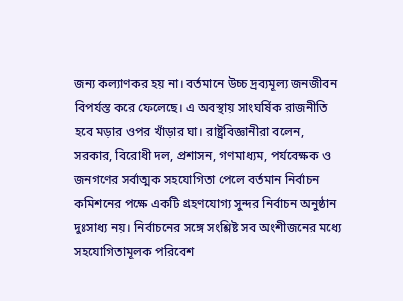জন্য কল্যাণকর হয় না। বর্তমানে উচ্চ দ্রব্যমূল্য জনজীবন বিপর্যস্ত করে ফেলেছে। এ অবস্থায় সাংঘর্ষিক রাজনীতি হবে মড়ার ওপর খাঁড়ার ঘা। রাষ্ট্রবিজ্ঞানীরা বলেন, সরকার, বিরোধী দল, প্রশাসন, গণমাধ্যম, পর্যবেক্ষক ও জনগণের সর্বাত্মক সহযোগিতা পেলে বর্তমান নির্বাচন কমিশনের পক্ষে একটি গ্রহণযোগ্য সুন্দর নির্বাচন অনুষ্ঠান দুঃসাধ্য নয়। নির্বাচনের সঙ্গে সংশ্লিষ্ট সব অংশীজনের মধ্যে সহযোগিতামূলক পরিবেশ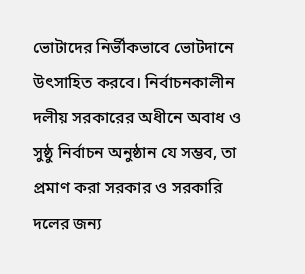ভোটাদের নির্ভীকভাবে ভোটদানে উৎসাহিত করবে। নির্বাচনকালীন দলীয় সরকারের অধীনে অবাধ ও সুষ্ঠু নির্বাচন অনুষ্ঠান যে সম্ভব, তা প্রমাণ করা সরকার ও সরকারি দলের জন্য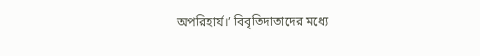অপরিহার্য।’ বিবৃতিদাতাদের মধ্যে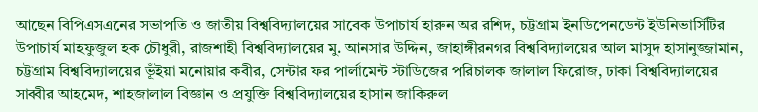আছেন বিপিএসএনের সভাপতি ও জাতীয় বিশ্ববিদ্যালয়ের সাবেক উপাচার্য হারুন অর রশিদ, চট্টগ্রাম ইনডিপেনডেন্ট ইউনিভার্সিটির উপাচার্য মাহফুজুল হক চৌধুরী, রাজশাহী বিশ্ববিদ্যালয়ের মু. আনসার উদ্দিন, জাহাঙ্গীরনগর বিশ্ববিদ্যালয়ের আল মাসুদ হাসানুজ্জামান, চট্টগ্রাম বিশ্ববিদ্যালয়ের ভূঁইয়া মনোয়ার কবীর, সেন্টার ফর পার্লামেন্ট স্টাডিজের পরিচালক জালাল ফিরোজ, ঢাকা বিশ্ববিদ্যালয়ের সাব্বীর আহমেদ, শাহজালাল বিজ্ঞান ও প্রযুক্তি বিশ্ববিদ্যালয়ের হাসান জাকিরুল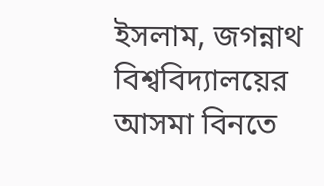ইসলাম, জগন্নাথ বিশ্ববিদ্যালয়ের আসমা বিনতে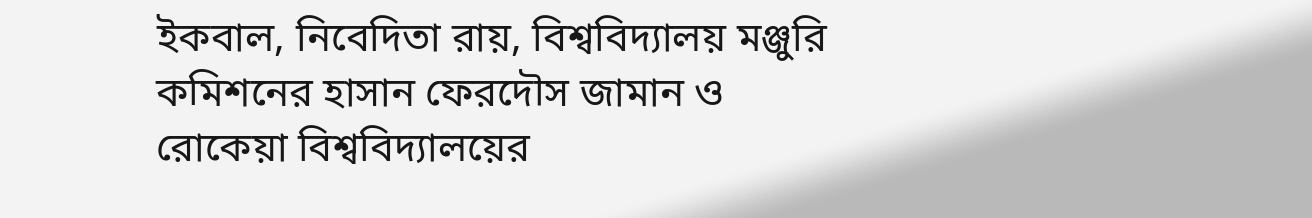ইকবাল, নিবেদিতা রায়, বিশ্ববিদ্যালয় মঞ্জুরি কমিশনের হাসান ফেরদৌস জামান ও রোকেয়া বিশ্ববিদ্যালয়ের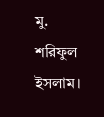মু. শরিফুল ইসলাম।